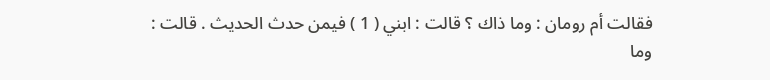فقالت أم رومان : وما ذاك ؟ قالت : ابني ( 1 ) فيمن حدث الحديث . قالت :
وما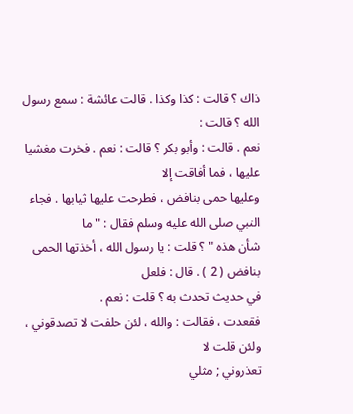ذاك ؟ قالت : كذا وكذا . قالت عائشة : سمع رسول الله ؟ قالت :
نعم . قالت : وأبو بكر ؟ قالت : نعم . فخرت مغشيا عليها ، فما أفاقت إلا
وعليها حمى بنافض ، فطرحت عليها ثيابها . فجاء النبي صلى الله عليه وسلم فقال : " ما
شأن هذه " ؟ قلت : يا رسول الله ، أخذتها الحمى بنافض ( 2 ) . قال : فلعل
في حديث تحدث به ؟ قلت : نعم .
فقعدت ، فقالت : والله ، لئن حلفت لا تصدقوني ، ولئن قلت لا
تعذروني ; مثلي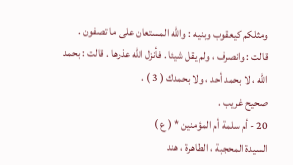ومثلكم كيعقوب وبنيه : والله المستعان على ما تصفون .
قالت : وانصرف ، ولم يقل شيئا . فأنزل الله عذرها . قالت : بحمد
الله ، لا بحمد أحد ، ولا بحمدك ( 3 ) .
صحيح غريب .
20 - أم سلمة أم المؤمنين * ( ع )
السيدة المحجبة ، الطاهرة ، هند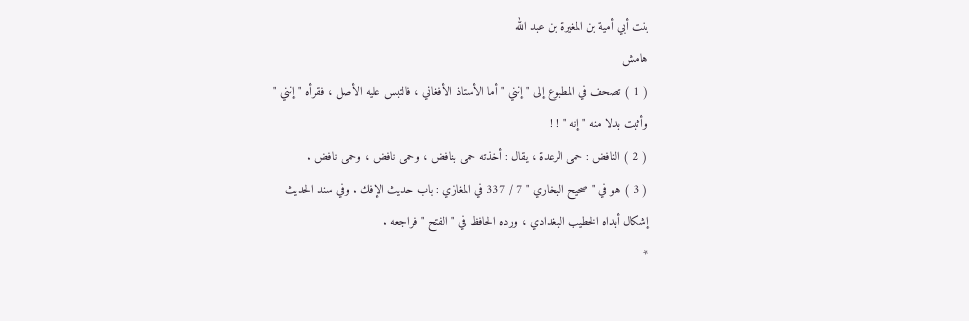بنت أبي أمية بن المغيرة بن عبد الله
هامش
( 1 ) تصحف في المطبوع إلى " إنني " أما الأستاذ الأفغاني ، فالتبس عليه الأصل ، فقرأه " إنني "
وأثبت بدلا منه " إنه " ! !
( 2 ) النافض : حمى الرعدة ، يقال : أخذته حمى بنافض ، وحمى نافض ، وحمى نافض .
( 3 ) هو في " صحيح البخاري " 7 / 337 في المغازي : باب حديث الإفك . وفي سند الحديث
إشكال أبداه الخطيب البغدادي ، ورده الحافظ في " الفتح " فراجعه .
*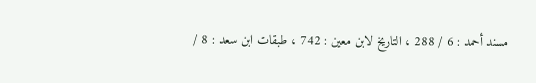مسند أحمد : 6 / 288 ، التاريخ لابن معين : 742 ، طبقات ابن سعد : 8 /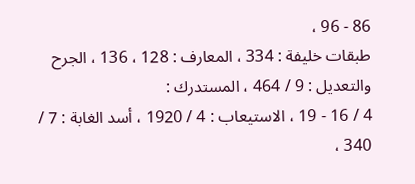86 - 96 ،
طبقات خليفة : 334 ، المعارف : 128 ، 136 ، الجرح والتعديل : 9 / 464 ، المستدرك :
4 / 16 - 19 ، الاستيعاب : 4 / 1920 ، أسد الغابة : 7 / 340 ،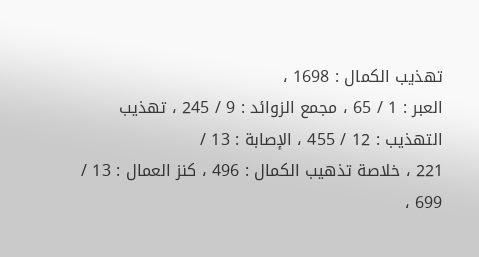تهذيب الكمال : 1698 ،
العبر : 1 / 65 ، مجمع الزوائد : 9 / 245 ، تهذيب التهذيب : 12 / 455 ، الإصابة : 13 /
221 ، خلاصة تذهيب الكمال : 496 ، كنز العمال : 13 / 699 ،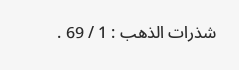شذرات الذهب : 1 / 69 .